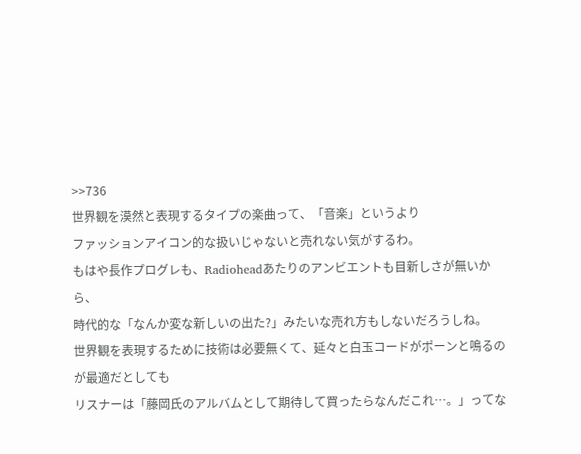>>736
世界観を漠然と表現するタイプの楽曲って、「音楽」というより
ファッションアイコン的な扱いじゃないと売れない気がするわ。
もはや長作プログレも、Radioheadあたりのアンビエントも目新しさが無いから、
時代的な「なんか変な新しいの出た?」みたいな売れ方もしないだろうしね。
世界観を表現するために技術は必要無くて、延々と白玉コードがポーンと鳴るのが最適だとしても
リスナーは「藤岡氏のアルバムとして期待して買ったらなんだこれ…。」ってな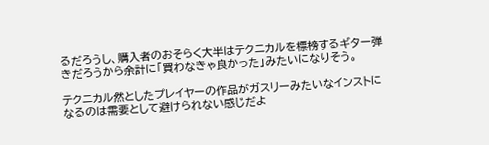るだろうし、購入者のおそらく大半はテクニカルを標榜するギター弾きだろうから余計に「買わなきゃ良かった」みたいになりそう。

テクニカル然としたプレイヤーの作品がガスリーみたいなインストになるのは需要として避けられない感じだよ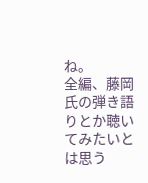ね。
全編、藤岡氏の弾き語りとか聴いてみたいとは思う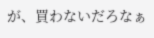が、買わないだろなぁ